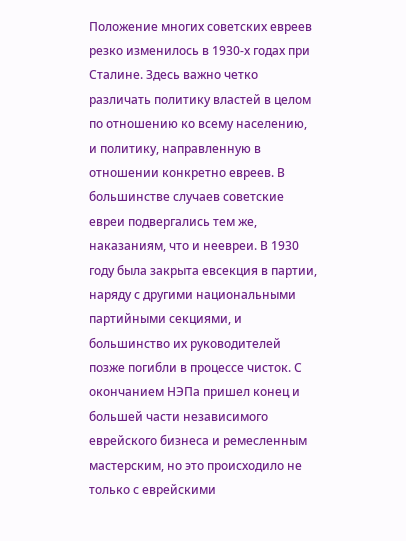Положение многих советских евреев резко изменилось в 1930-х годах при Сталине. Здесь важно четко различать политику властей в целом по отношению ко всему населению, и политику, направленную в отношении конкретно евреев. В большинстве случаев советские евреи подвергались тем же, наказаниям, что и неевреи. В 1930 году была закрыта евсекция в партии, наряду с другими национальными партийными секциями, и большинство их руководителей позже погибли в процессе чисток. С окончанием НЭПа пришел конец и большей части независимого еврейского бизнеса и ремесленным мастерским, но это происходило не только с еврейскими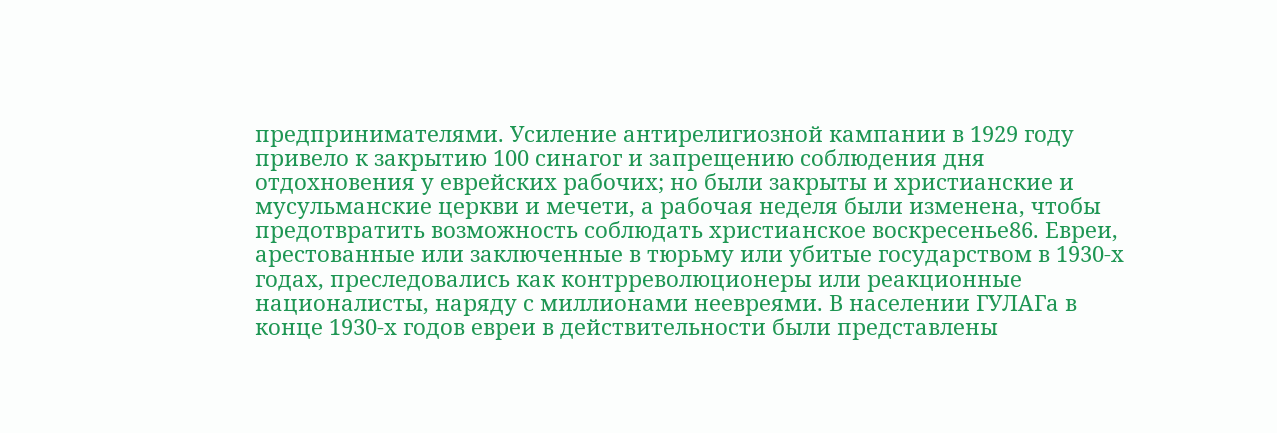предпринимателями. Усиление антирелигиозной кампании в 1929 году привело к закрытию 100 синагог и запрещению соблюдения дня отдохновения у еврейских рабочих; но были закрыты и христианские и мусульманские церкви и мечети, а рабочая неделя были изменена, чтобы предотвратить возможность соблюдать христианское воскресенье86. Евреи, арестованные или заключенные в тюрьму или убитые государством в 1930-х годах, преследовались как контрреволюционеры или реакционные националисты, наряду с миллионами неевреями. В населении ГУЛАГа в конце 1930-х годов евреи в действительности были представлены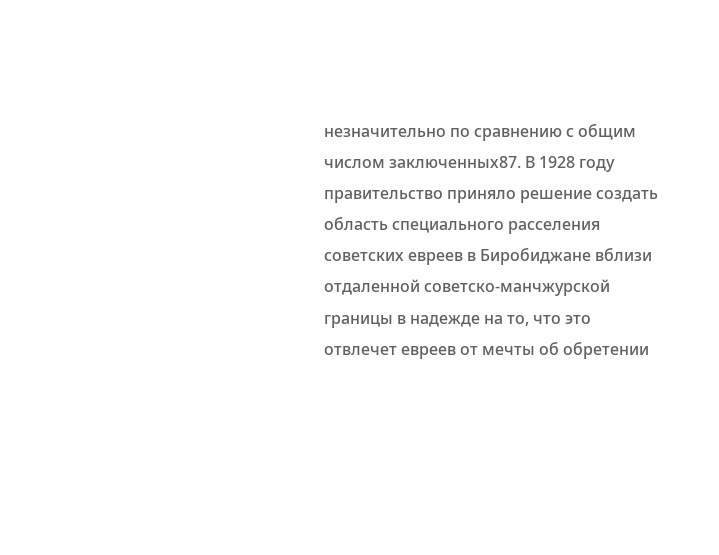незначительно по сравнению с общим числом заключенных87. В 1928 году правительство приняло решение создать область специального расселения советских евреев в Биробиджане вблизи отдаленной советско-манчжурской границы в надежде на то, что это отвлечет евреев от мечты об обретении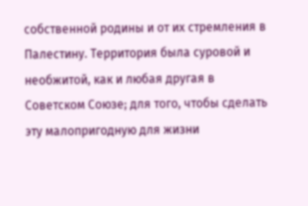собственной родины и от их стремления в Палестину. Территория была суровой и необжитой, как и любая другая в Советском Союзе; для того, чтобы сделать эту малопригодную для жизни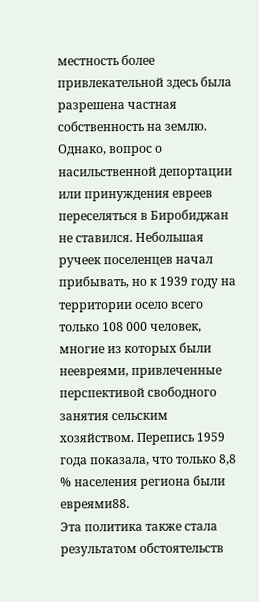местность более привлекательной здесь была разрешена частная собственность на землю. Однако, вопрос о насильственной депортации или принуждения евреев переселяться в Биробиджан не ставился. Небольшая ручеек поселенцев начал прибывать, но к 1939 году на территории осело всего только 108 000 человек, многие из которых были неевреями, привлеченные перспективой свободного занятия сельским хозяйством. Перепись 1959 года показала, что только 8,8 % населения региона были евреями88.
Эта политика также стала результатом обстоятельств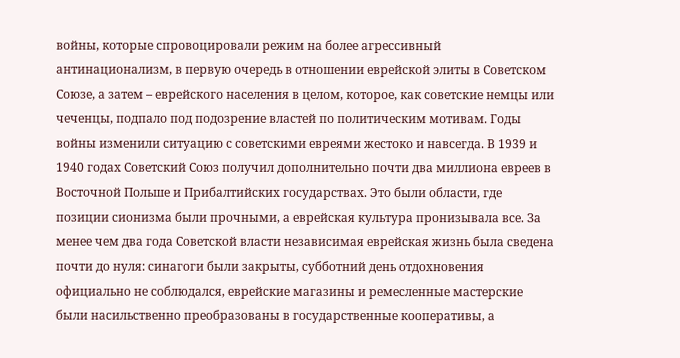войны, которые спровоцировали режим на более агрессивный антинационализм, в первую очередь в отношении еврейской элиты в Советском Союзе, а затем – еврейского населения в целом, которое, как советские немцы или чеченцы, подпало под подозрение властей по политическим мотивам. Годы войны изменили ситуацию с советскими евреями жестоко и навсегда. В 1939 и 1940 годах Советский Союз получил дополнительно почти два миллиона евреев в Восточной Польше и Прибалтийских государствах. Это были области, где позиции сионизма были прочными, а еврейская культура пронизывала все. За менее чем два года Советской власти независимая еврейская жизнь была сведена почти до нуля: синагоги были закрыты, субботний день отдохновения официально не соблюдался, еврейские магазины и ремесленные мастерские были насильственно преобразованы в государственные кооперативы, а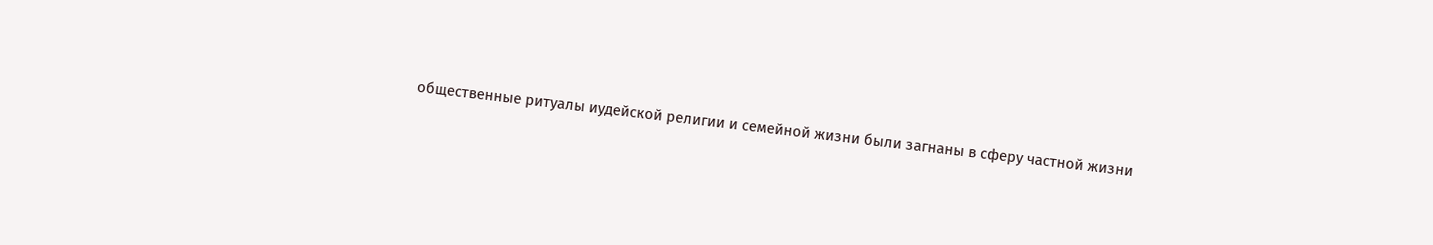общественные ритуалы иудейской религии и семейной жизни были загнаны в сферу частной жизни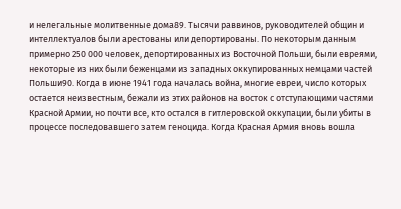и нелегальные молитвенные дома89. Тысячи раввинов, руководителей общин и интеллектуалов были арестованы или депортированы. По некоторым данным примерно 250 000 человек, депортированных из Восточной Польши, были евреями, некоторые из них были беженцами из западных оккупированных немцами частей Польши90. Когда в июне 1941 года началась война, многие евреи, число которых остается неизвестным, бежали из этих районов на восток с отступающими частями Красной Армии, но почти все, кто остался в гитлеровской оккупации, были убиты в процессе последовавшего затем геноцида. Когда Красная Армия вновь вошла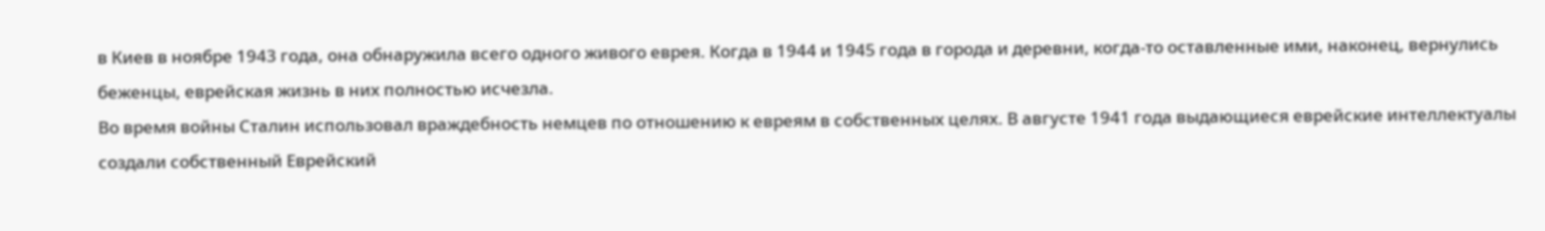в Киев в ноябре 1943 года, она обнаружила всего одного живого еврея. Когда в 1944 и 1945 года в города и деревни, когда-то оставленные ими, наконец, вернулись беженцы, еврейская жизнь в них полностью исчезла.
Во время войны Сталин использовал враждебность немцев по отношению к евреям в собственных целях. В августе 1941 года выдающиеся еврейские интеллектуалы создали собственный Еврейский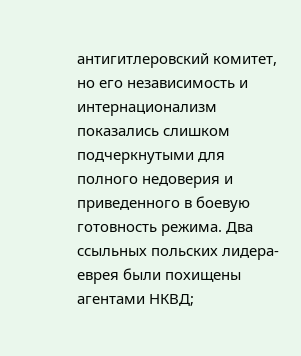антигитлеровский комитет, но его независимость и интернационализм показались слишком подчеркнутыми для полного недоверия и приведенного в боевую готовность режима. Два ссыльных польских лидера-еврея были похищены агентами НКВД;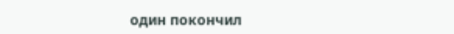один покончил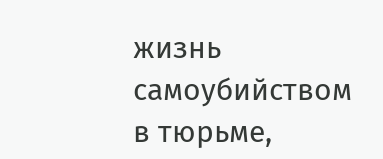жизнь самоубийством в тюрьме,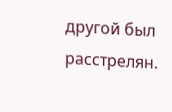другой был расстрелян.